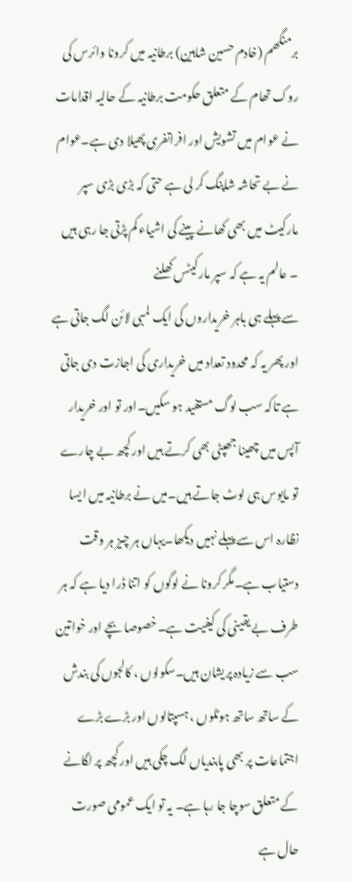برمنگھم (خادم حسین شاہین) برطانیہ میں کرونا وائرس کی روک تھام کے متعلق حکومت برطانیہ کے حالیہ اقدامات نے عوام میں تشویش اور افراتفری پھیلا دی ہے۔عوام نے بے تحاشہ شاپنگ کر لی ہے حتی کہ بڑی بڑی سپر مارکیٹ میں بھی کھانے پینے کی اشیاء کم پڑتی جا رہی ہیں ۔ عالم یہ ہے کہ سپر مارکیٹس کھلنے
سے پہلے ہی باہر خریداروں کی ایک لمبی لائن لگ جاتی ہے اور پھر یہ کہ محدود تعداد میں خریداری کی اجازت دی جاتی ہے تاکہ سب لوگ مستفید ہو سکیں۔اور تو اور خریدار آپس میں چھینا جھپٹی بھی کرتے ہیں اور کچھ بے چارے تو مایوس ہی لوٹ جاتے ہیں۔میں نے برطانیہ میں ایسا نظارہ اس سے پہلے نہیں دیکھا۔یہاں ہر چیز ہر وقت دستیاب ہے۔مگر کرونا نے لوگوں کو اتنا ڈرا دیا ہے کہ ہر طرف بے یقینی کی کیفیت ہے۔خصوصا بچے اور خواتین سب سے زیادہ پریشان ہیں۔سکولوں ، کالجوں کی بندش کے ساتھ ساتھ ہوٹلوں ، ہسپتالوں اور بڑے بڑے اجتماعات پر بھی پابندیاں لگ چکی ہیں اور کچھ پر لگانے کے متعلق سوچا جا رہا ہے۔ یہ تو ایک عمومی صورت حال ہے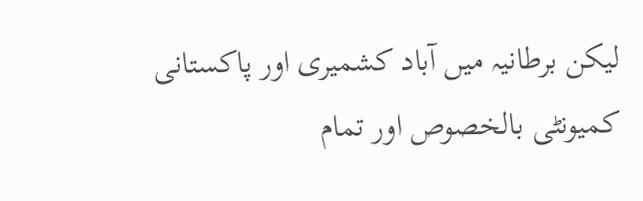لیکن برطانیہ میں آباد کشمیری اور پاکستانی کمیونٹی بالخصوص اور تمام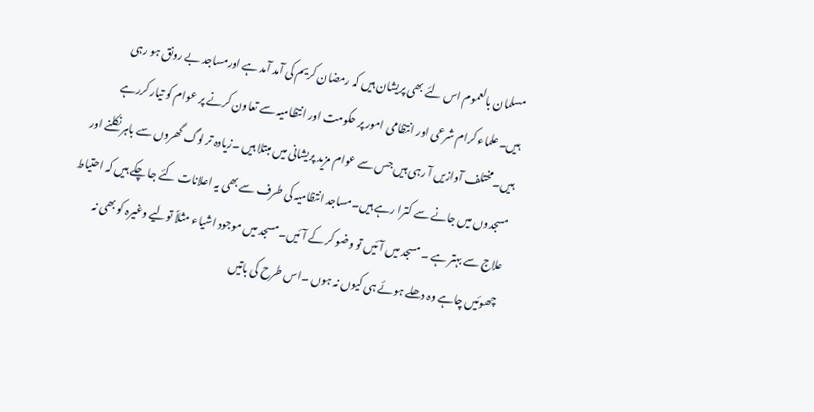مسلمان بالعموم اس لئے بھی پریشان ہیں کہ رمضان کریم کی آمد آمد ہے اورمساجد بے رونق ہو رہی ہیں۔علماء کرام شرعی اور انتظامی امور پر حکومت اور انتظامیہ سے تعاون کرنے پر عوام کو تیار کررہے ہیں۔مختلف آوازیں آ رہی ہیں جس سے عوام مزید پریشانی میں مبتلا ہیں ۔زیادہ تر لوگ گھروں سے باہر نکلنے اور مسجدوں میں جانے سے کترا رہے ہیں۔مساجد انتظامیہ کی طرف سے بھی یہ اعلانات کئے جا چکے ہیں کہ احتیاط علاج سے بہتر ہے ۔ مسجد میں آئیں تو وضو کر کے آئیں۔مسجد میں موجود اشیاء مثلاً تولیے وغیرہ کو بھی نہ چھوئیں چاہے وہ دھلے ہوئے ہی کیوں نہ ہوں ۔اس طرح کی باتیں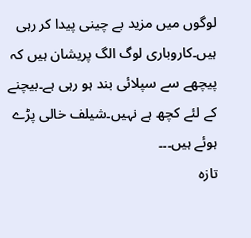لوگوں میں مزید بے چینی پیدا کر رہی ہیں۔کاروباری لوگ الگ پریشان ہیں کہ پیچھے سے سپلائی بند ہو رہی ہے۔بیچنے کے لئے کچھ ہے نہیں۔شیلف خالی پڑے ہوئے ہیں۔۔۔
تازہ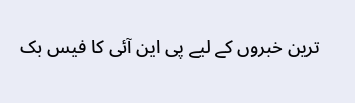ترین خبروں کے لیے پی این آئی کا فیس بک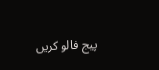پیج فالو کریں